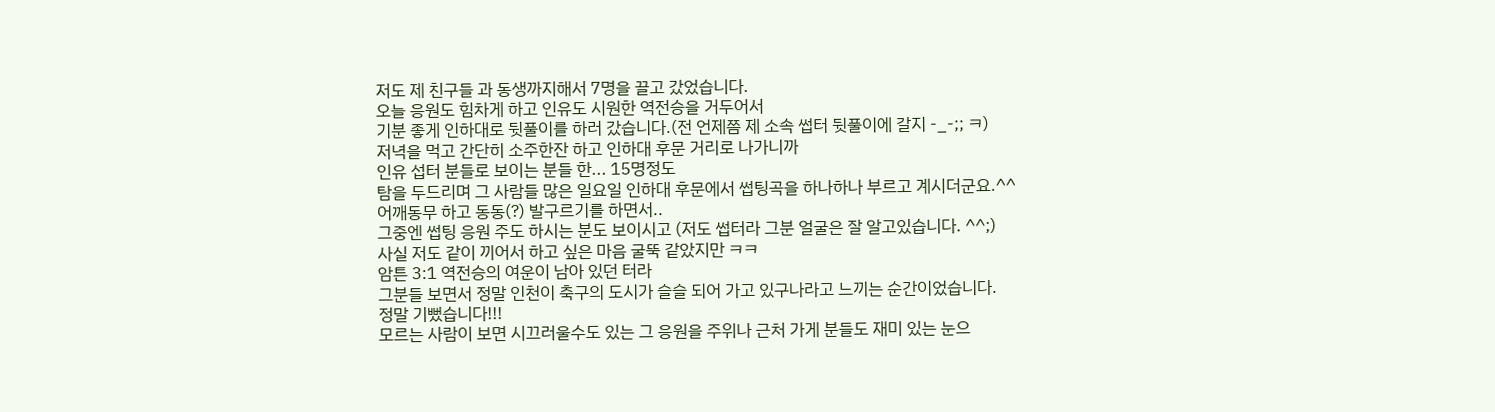저도 제 친구들 과 동생까지해서 7명을 끌고 갔었습니다.
오늘 응원도 힘차게 하고 인유도 시원한 역전승을 거두어서
기분 좋게 인하대로 뒷풀이를 하러 갔습니다.(전 언제쯤 제 소속 썹터 뒷풀이에 갈지 -_-;; ㅋ)
저녁을 먹고 간단히 소주한잔 하고 인하대 후문 거리로 나가니까
인유 섭터 분들로 보이는 분들 한... 15명정도
탐을 두드리며 그 사람들 많은 일요일 인하대 후문에서 썹팅곡을 하나하나 부르고 계시더군요.^^
어깨동무 하고 동동(?) 발구르기를 하면서..
그중엔 썹팅 응원 주도 하시는 분도 보이시고 (저도 썹터라 그분 얼굴은 잘 알고있습니다. ^^;)
사실 저도 같이 끼어서 하고 싶은 마음 굴뚝 같았지만 ㅋㅋ
암튼 3:1 역전승의 여운이 남아 있던 터라
그분들 보면서 정말 인천이 축구의 도시가 슬슬 되어 가고 있구나라고 느끼는 순간이었습니다.
정말 기뻤습니다!!!
모르는 사람이 보면 시끄러울수도 있는 그 응원을 주위나 근처 가게 분들도 재미 있는 눈으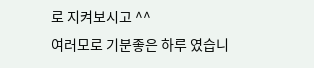로 지켜보시고 ^^
여러모로 기분좋은 하루 였습니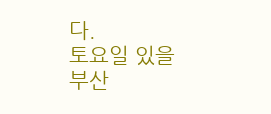다.
토요일 있을 부산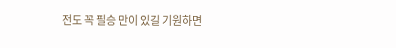전도 꼭 필승 만이 있길 기원하면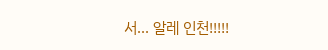서... 알레 인천!!!!!